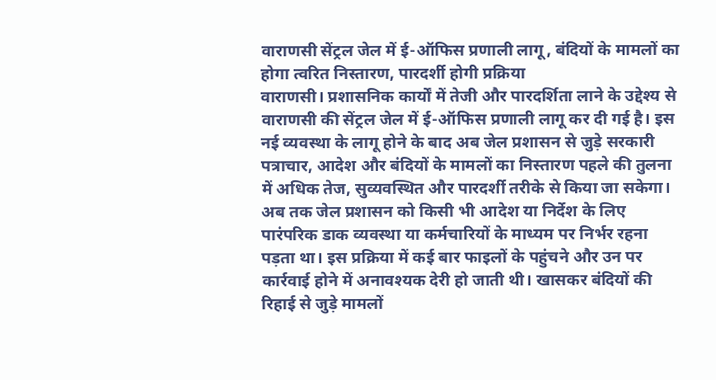वाराणसी सेंट्रल जेल में ई-ऑफिस प्रणाली लागू, बंदियों के मामलों का होगा त्वरित निस्तारण, पारदर्शी होगी प्रक्रिया
वाराणसी। प्रशासनिक कार्यों में तेजी और पारदर्शिता लाने के उद्देश्य से वाराणसी की सेंट्रल जेल में ई-ऑफिस प्रणाली लागू कर दी गई है। इस नई व्यवस्था के लागू होने के बाद अब जेल प्रशासन से जुड़े सरकारी पत्राचार, आदेश और बंदियों के मामलों का निस्तारण पहले की तुलना में अधिक तेज, सुव्यवस्थित और पारदर्शी तरीके से किया जा सकेगा।
अब तक जेल प्रशासन को किसी भी आदेश या निर्देश के लिए पारंपरिक डाक व्यवस्था या कर्मचारियों के माध्यम पर निर्भर रहना पड़ता था। इस प्रक्रिया में कई बार फाइलों के पहुंचने और उन पर कार्रवाई होने में अनावश्यक देरी हो जाती थी। खासकर बंदियों की रिहाई से जुड़े मामलों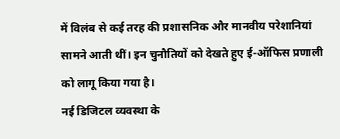में विलंब से कई तरह की प्रशासनिक और मानवीय परेशानियां सामने आती थीं। इन चुनौतियों को देखते हुए ई-ऑफिस प्रणाली को लागू किया गया है।
नई डिजिटल व्यवस्था के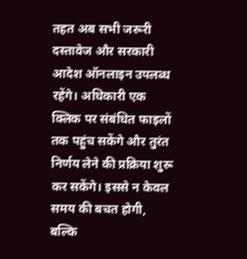तहत अब सभी जरूरी दस्तावेज और सरकारी आदेश ऑनलाइन उपलब्ध रहेंगे। अधिकारी एक क्लिक पर संबंधित फाइलों तक पहुंच सकेंगे और तुरंत निर्णय लेने की प्रक्रिया शुरू कर सकेंगे। इससे न केवल समय की बचत होगी, बल्कि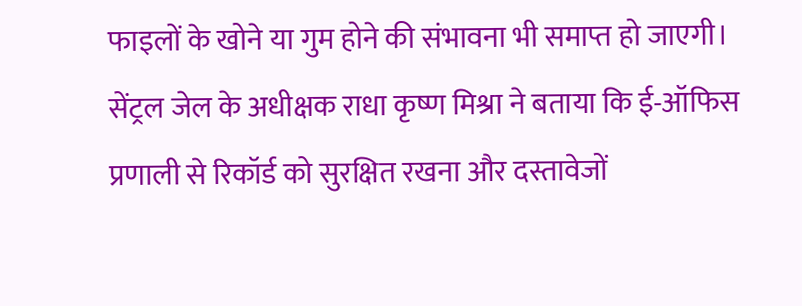फाइलों के खोने या गुम होने की संभावना भी समाप्त हो जाएगी।
सेंट्रल जेल के अधीक्षक राधा कृष्ण मिश्रा ने बताया कि ई-ऑफिस प्रणाली से रिकॉर्ड को सुरक्षित रखना और दस्तावेजों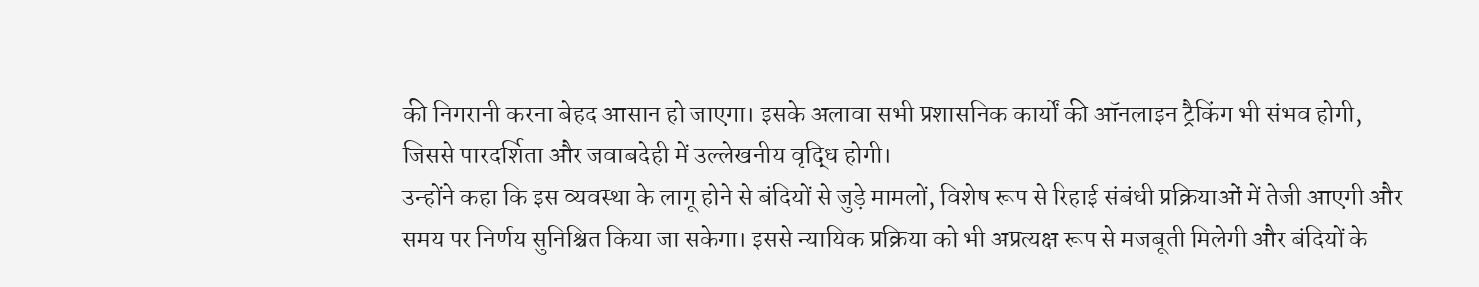की निगरानी करना बेहद आसान हो जाएगा। इसके अलावा सभी प्रशासनिक कार्यों की ऑनलाइन ट्रैकिंग भी संभव होगी, जिससे पारदर्शिता और जवाबदेही में उल्लेखनीय वृद्धि होगी।
उन्होंने कहा कि इस व्यवस्था के लागू होने से बंदियों से जुड़े मामलों, विशेष रूप से रिहाई संबंधी प्रक्रियाओं में तेजी आएगी और समय पर निर्णय सुनिश्चित किया जा सकेगा। इससे न्यायिक प्रक्रिया को भी अप्रत्यक्ष रूप से मजबूती मिलेगी और बंदियों के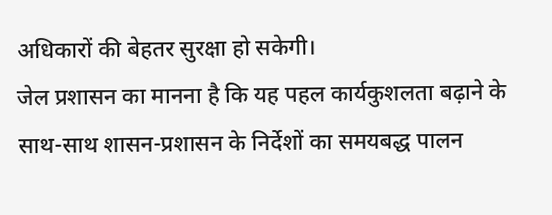अधिकारों की बेहतर सुरक्षा हो सकेगी।
जेल प्रशासन का मानना है कि यह पहल कार्यकुशलता बढ़ाने के साथ-साथ शासन-प्रशासन के निर्देशों का समयबद्ध पालन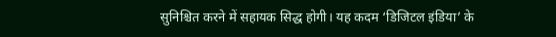सुनिश्चित करने में सहायक सिद्ध होगी। यह कदम ‘डिजिटल इंडिया’ के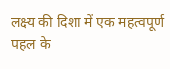लक्ष्य की दिशा में एक महत्वपूर्ण पहल के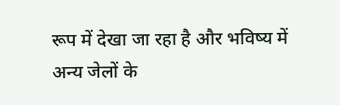रूप में देखा जा रहा है और भविष्य में अन्य जेलों के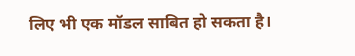लिए भी एक मॉडल साबित हो सकता है।